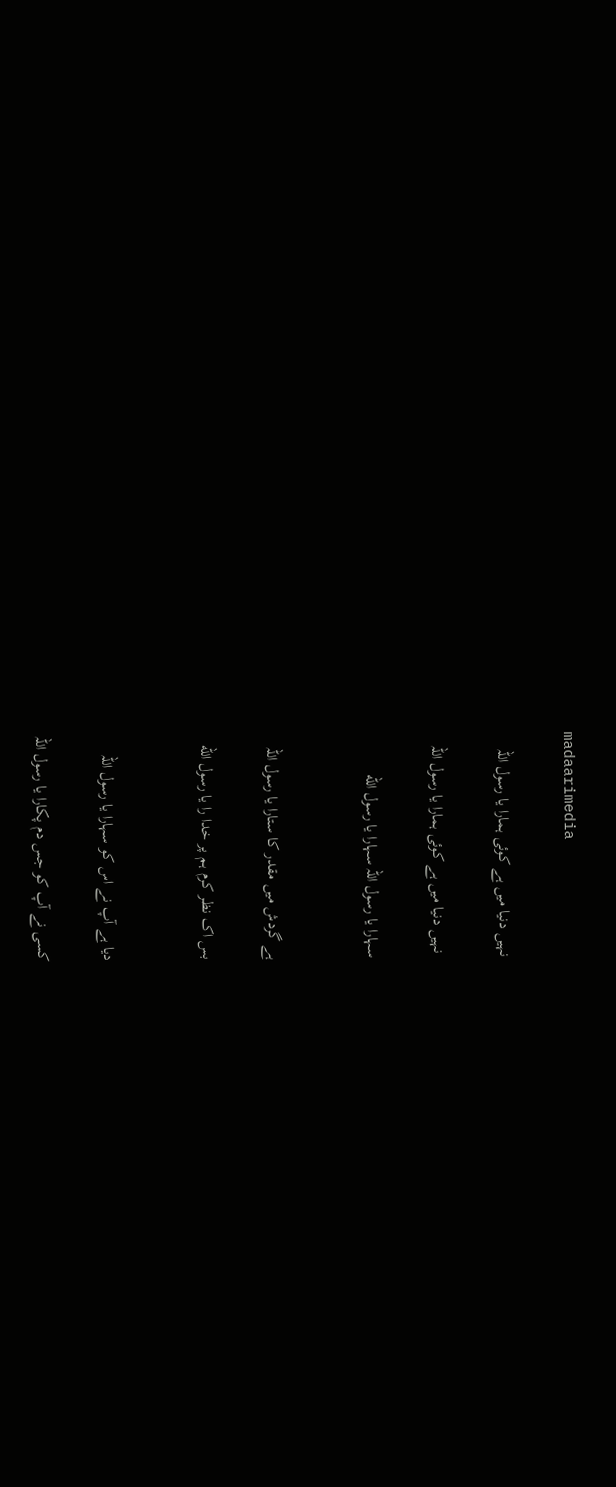madaarimedia

نہیں دنیا میں ہے کوئی ہمارا یا رسول اللہ

 نہیں دنیا میں ہے کوئی ہمارا یا رسول اللہ

سہارا یا رسول اللہ سہارا یا رسول الله


ہے گردش میں مقدر کا ستارا یا رسول اللہ

بس اک نظر کرم ہم پر خدا را یا رسول الله


دیا ہے آپ نے اس کو سہارا یا رسول اللہ

کسی نے آپ کو جس دم پکارا یا رسول اللہ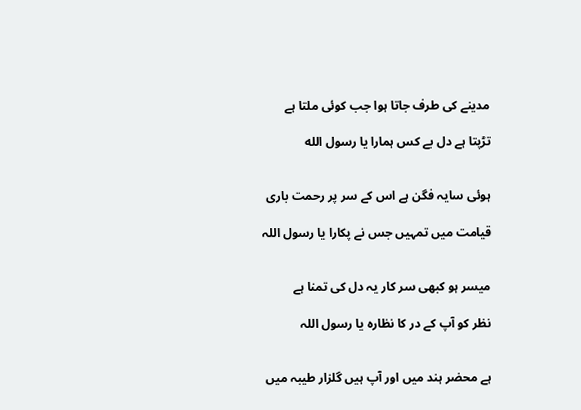مدینے کی طرف جاتا ہوا جب کوئی ملتا ہے

تڑپتا ہے دل بے کس ہمارا یا رسول الله


ہوئی سایہ فگن ہے اس کے سر پر رحمت باری

قیامت میں تمہیں جس نے پکارا یا رسول اللہ


میسر ہو کبھی سر کار یہ دل کی تمنا ہے

نظر کو آپ کے در کا نظارہ یا رسول اللہ


ہے محضر ہند میں اور آپ ہیں گلزار طیبہ میں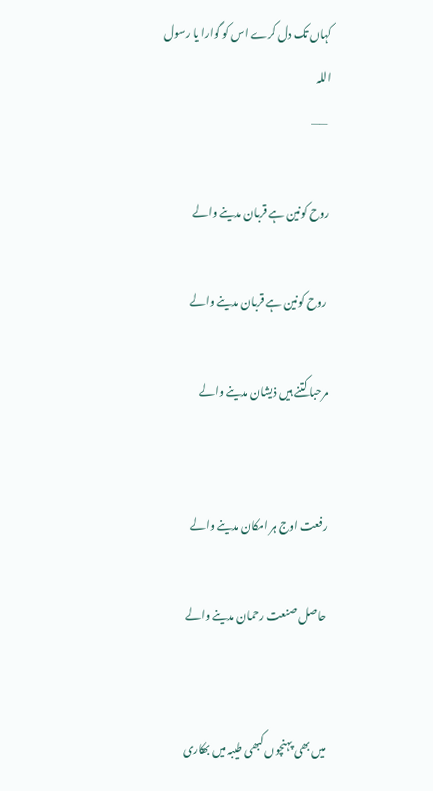کہاں تک دل کرے اس کو گوارا یا رسول اللہ
 ——

روح کونین ہے قربان مدینے والے

 روح کونین ہے قربان مدینے والے

مرحبا کتنے ہیں ذیشان مدینے والے


رفعت اوج ہر امکان مدینے والے

حاصل صنعت رحمان مدینے والے


میں بھی پہنچوں کبھی طیبہ میں بھکاری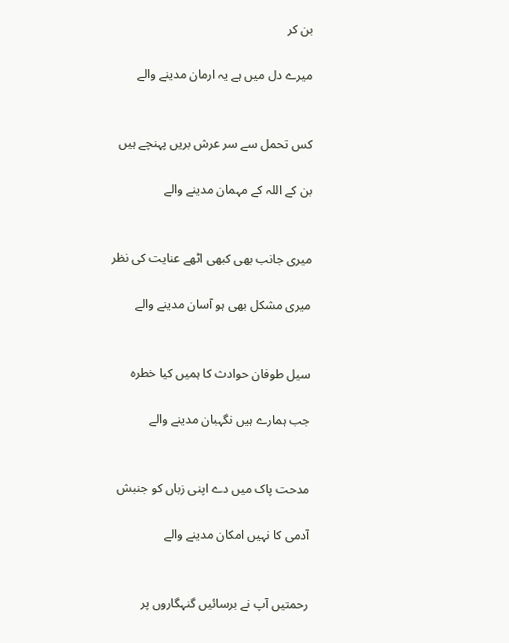بن کر

میرے دل میں ہے یہ ارمان مدینے والے


کس تحمل سے سر عرش بریں پہنچے ہیں

بن کے اللہ کے مہمان مدینے والے


میری جانب بھی کبھی اٹھے عنایت کی نظر

میری مشکل بھی ہو آسان مدینے والے


سیل طوفان حوادث کا ہمیں کیا خطرہ

جب ہمارے ہیں نگہبان مدینے والے


مدحت پاک میں دے اپنی زباں کو جنبش

آدمی کا نہیں امکان مدینے والے


رحمتیں آپ نے برسائیں گنہگاروں پر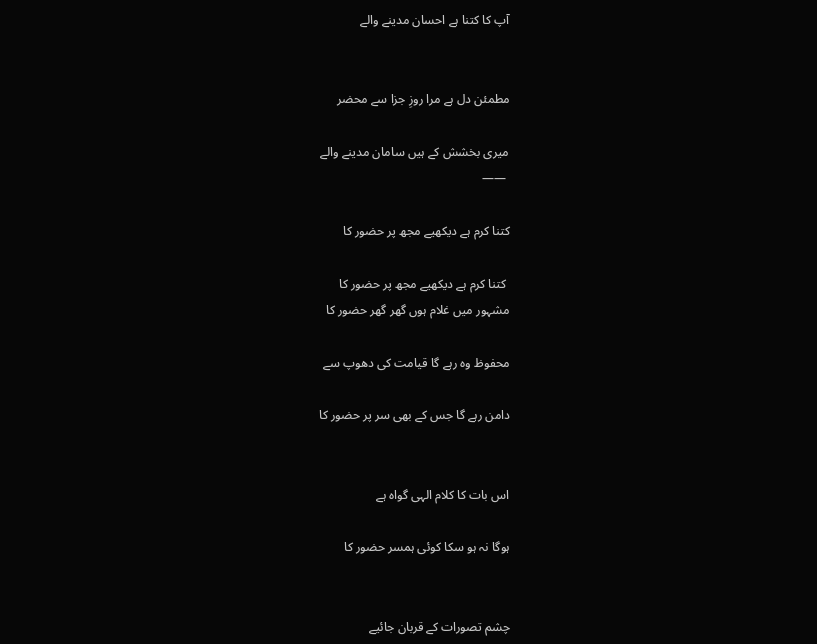آپ کا کتنا ہے احسان مدینے والے


مطمئن دل ہے مرا روزِ جزا سے محضر

میری بخشش کے ہیں سامان مدینے والے
 ——

کتنا کرم ہے دیکھیے مجھ پر حضور کا

 کتنا کرم ہے دیکھیے مجھ پر حضور کا
مشہور میں غلام ہوں گھر گھر حضور کا

محفوظ وہ رہے گا قیامت کی دھوپ سے

دامن رہے گا جس کے بھی سر پر حضور کا


اس بات کا کلام الہی گواہ ہے

ہوگا نہ ہو سکا کوئی ہمسر حضور کا


چشم تصورات کے قربان جائیے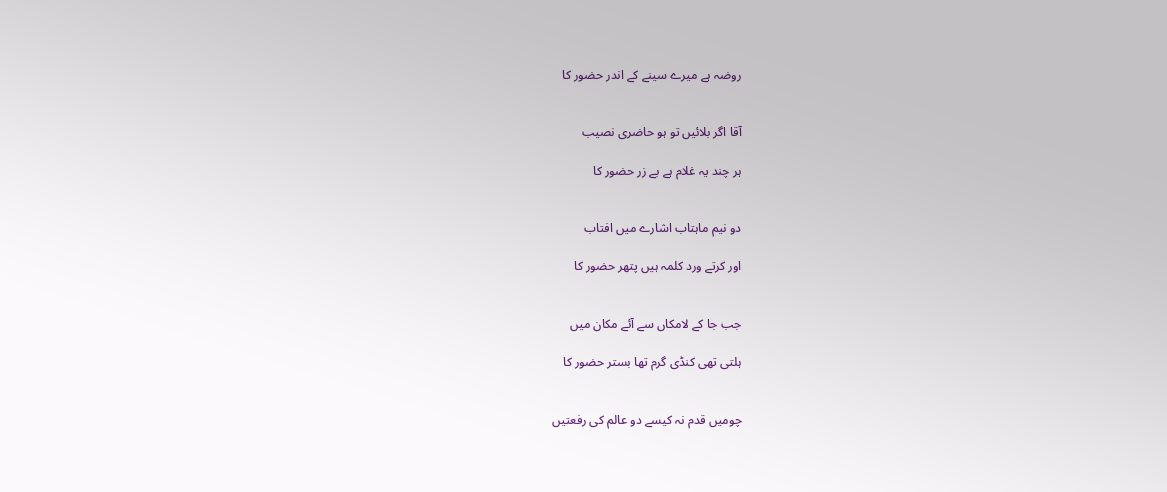روضہ ہے میرے سینے کے اندر حضور کا


آقا اگر بلائیں تو ہو حاضری نصیب

ہر چند یہ غلام ہے بے زر حضور کا


دو نیم ماہتاب اشارے میں افتاب

اور کرتے ورد کلمہ ہیں پتھر حضور کا


جب جا کے لامکاں سے آئے مکان میں

ہلتی تھی کنڈی گرم تھا بستر حضور کا


چومیں قدم نہ کیسے دو عالم کی رفعتیں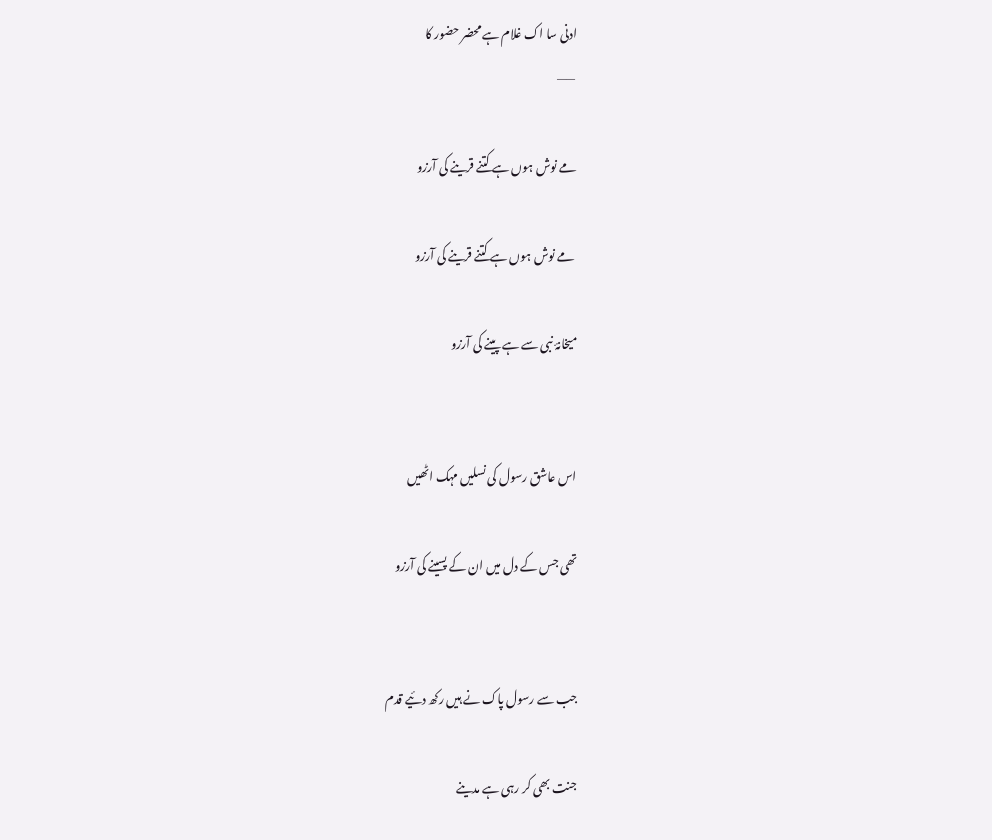ادنی سا اک غلام ہے محضر حضور کا
 ——

مے نوش ہوں ہے کتنے قرینے کی آرزو

 مے نوش ہوں ہے کتنے قرینے کی آرزو

میخانۂ نبی سے ہے پینے کی آرزو


اس عاشق رسول کی نسلیں مہک اٹھیں

تھی جس کے دل میں ان کے پسینے کی آرزو


جب سے رسول پاک نے ہیں رکھ دئیے قدم

جنت بھی کر رہی ہے مدینے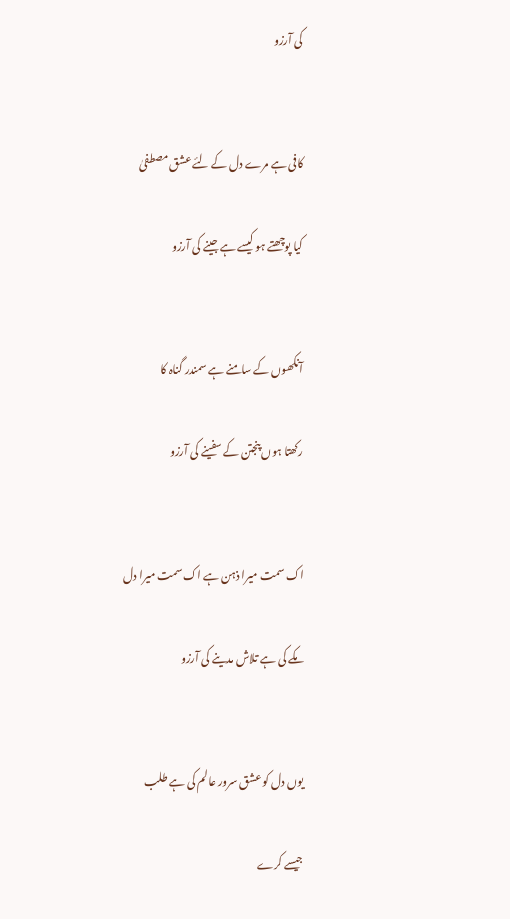کی آرزو


کافی ہے مرے دل کے لئے عشق مصطفیٰ

کیا پوچھتے ہو کیسے ہے جینے کی آرزو


آنکھوں کے سامنے ہے سمندر گناہ کا

رکھتا ہوں پنجتن کے سفینے کی آرزو


اک سمت میرا ذہن ہے اک سمت میرا دل

مکے کی ہے تلاش مدینے کی آرزو


یوں دل کو عشق سرور عالم کی ہے طلب

جیسے کرے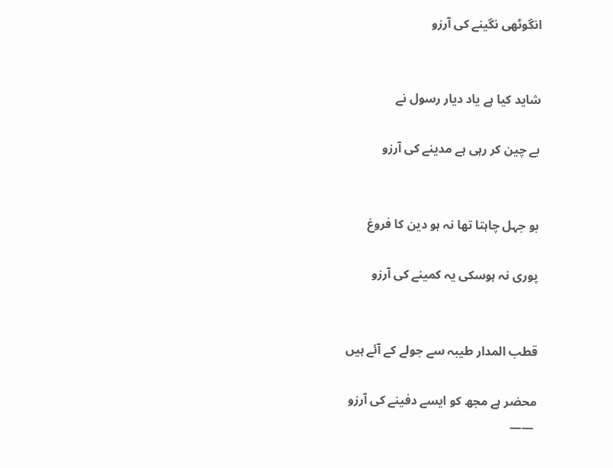انگوٹھی نگینے کی آرزو


شاید کیا ہے یاد دیار رسول نے

بے چین کر رہی ہے مدینے کی آرزو


بو جہل چاہتا تھا نہ ہو دین کا فروغ

پوری نہ ہوسکی یہ کمینے کی آرزو


قطب المدار طیبہ سے جولے کے آئے ہیں

محضر ہے مجھ کو ایسے دفینے کی آرزو
 ——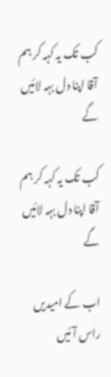کب تک یہ کہہ کر ہم آقا اپنا دل بہہ لائیں گے

کب تک یہ کہہ کر ہم آقا اپنا دل بہہ لائیں گے

اب کے امیدیں راس آئیں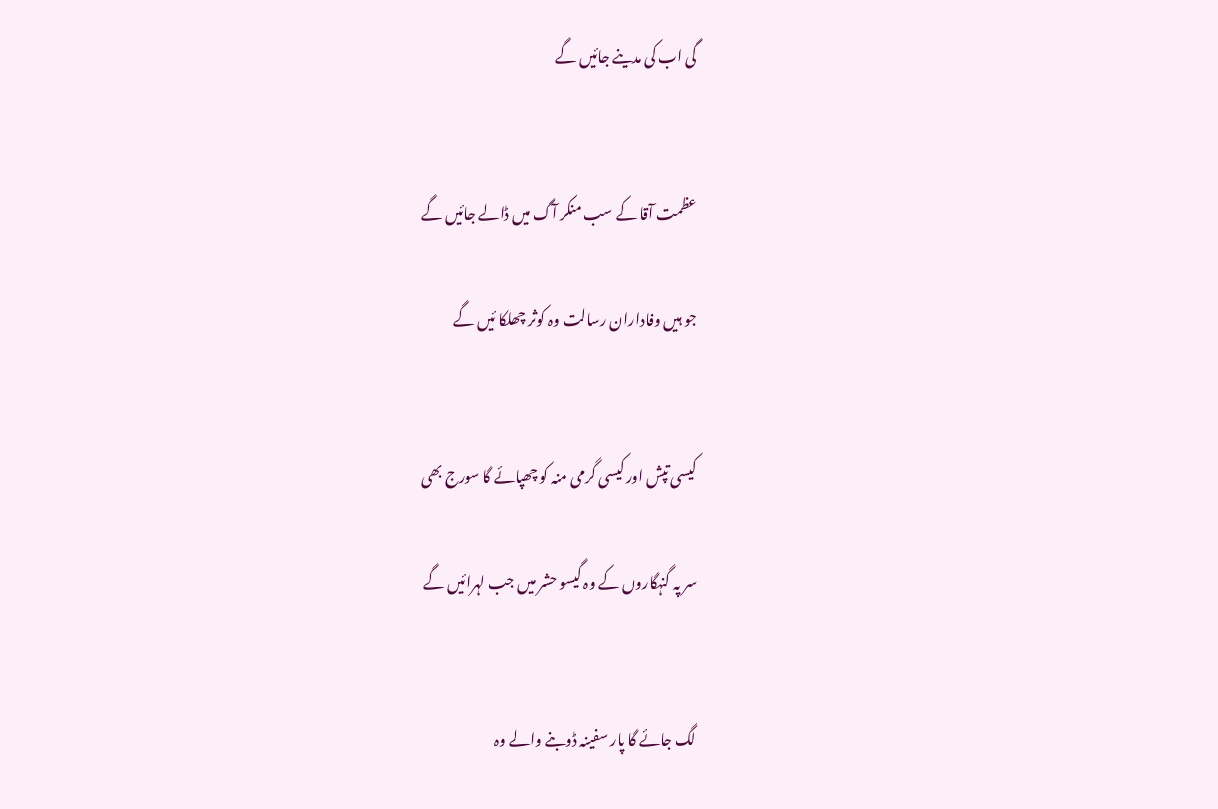گی اب کی مدینے جائیں گے


عظمت آقا کے سب منکر آگ میں ڈالے جائیں گے

جو ہیں وفاداران رسالت وہ کوثر چھلکا ئیں گے


کیسی تپش اور کیسی گرمی منہ کو چھپائے گا سورج بھی

سر پہ گنہگاروں کے وہ گیسو حشر میں جب لہرائیں گے


لگ جائے گا پار سفینہ ڈوبنے والے وہ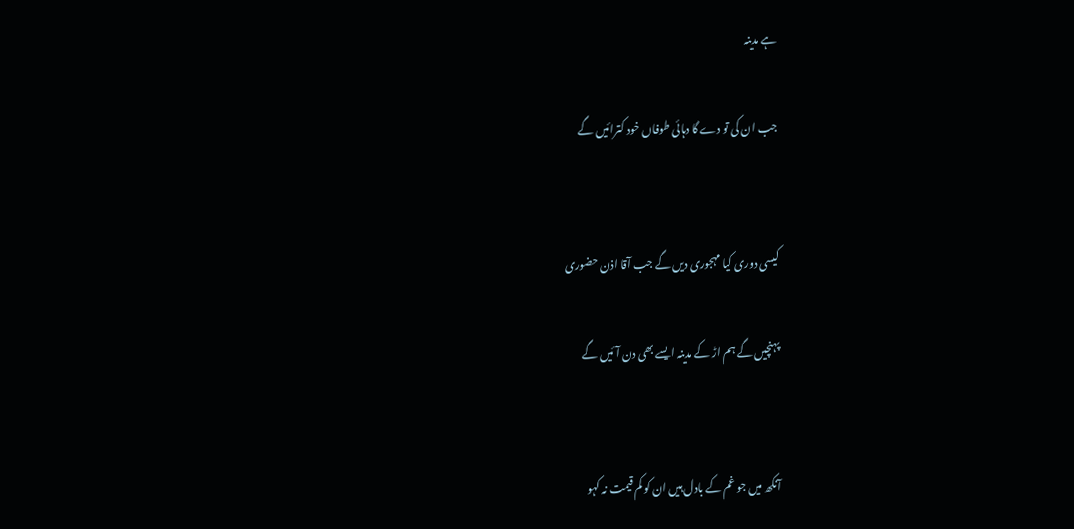ہے مدینہ

جب ان کی تو دے گا دہائی طوفاں خود کترائیں گے


کیسی دوری کیا مہجوری دیں گے جب آقا اذن حضوری

پہنچیں گے ہم اڑ کے مدینہ ایسے بھی دن آئیں گے


آنکھ میں جو غم کے بادل ہیں ان کو کم قیمت نہ کہو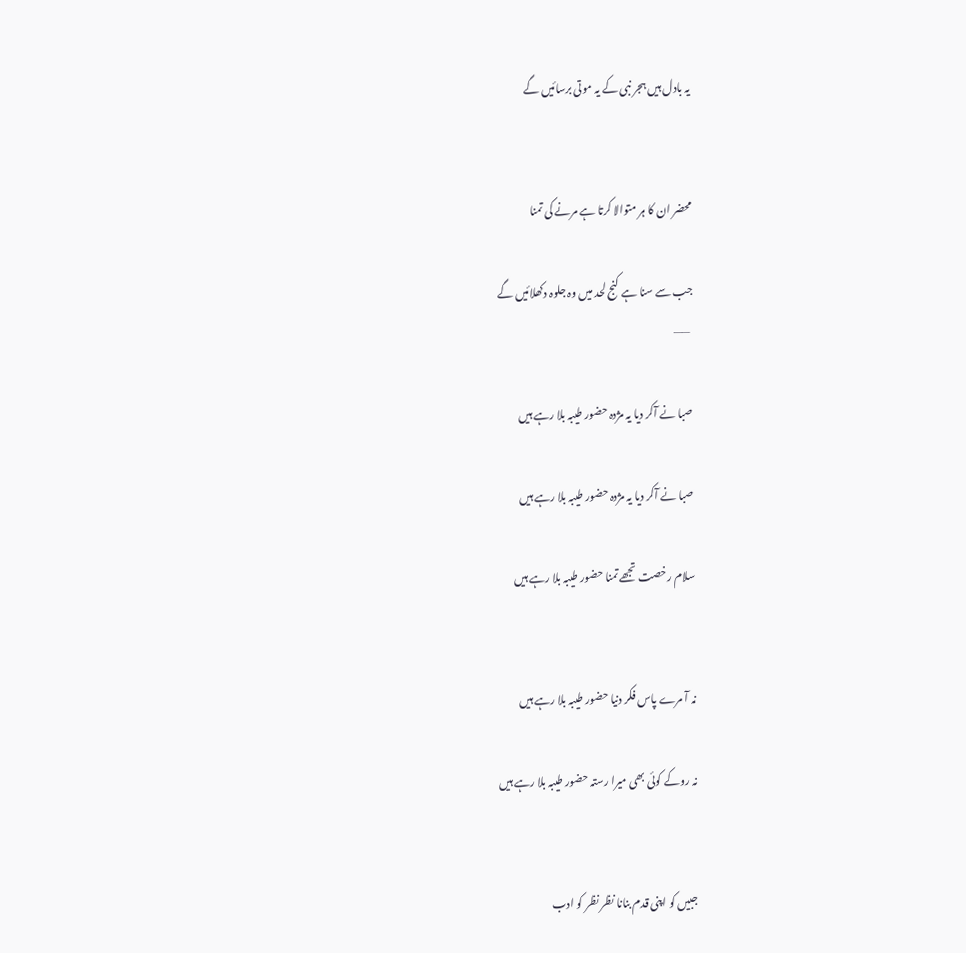یہ بادل ہیں ہجر نبی کے یہ موتی برسائیں گے


محضر ان کا ہر متوالا کرتا ہے مرنے کی تمنا

جب سے سنا ہے کنج لحد میں وہ جلوہ دکھلائیں گے
 ——

صبا نے آکر دیا یہ مژدہ حضور طیبہ بلا رہے ہیں

صبا نے آکر دیا یہ مژدہ حضور طیبہ بلا رہے ہیں

سلام رخصت تجھے تمنا حضور طیبہ بلا رہے ہیں


نہ آ مرے پاس فکر دنیا حضور طیبہ بلا رہے ہیں

نہ روکے کوئی بھی میرا رستہ حضور طیبہ بلا رہے ہیں


جبیں کو اپنی قدم بنانا نظر نظر کو ادب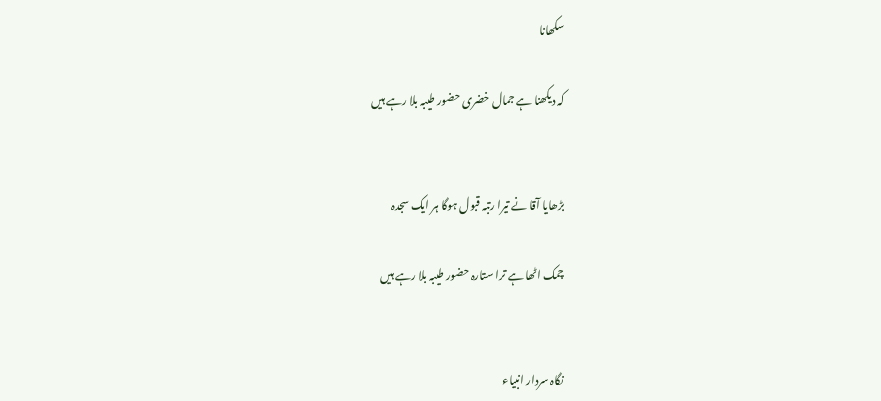سکھانا

کہ دیکھنا ہے جمال خضری حضور طیبہ بلا رہے ہیں


بڑھایا آقا نے تیرا رتبہ قبول ہوگا ہر ایک سجدہ

چمک اٹھا ہے ترا ستارہ حضور طیبہ بلا رہے ہیں


نگاہ سردار انبیاء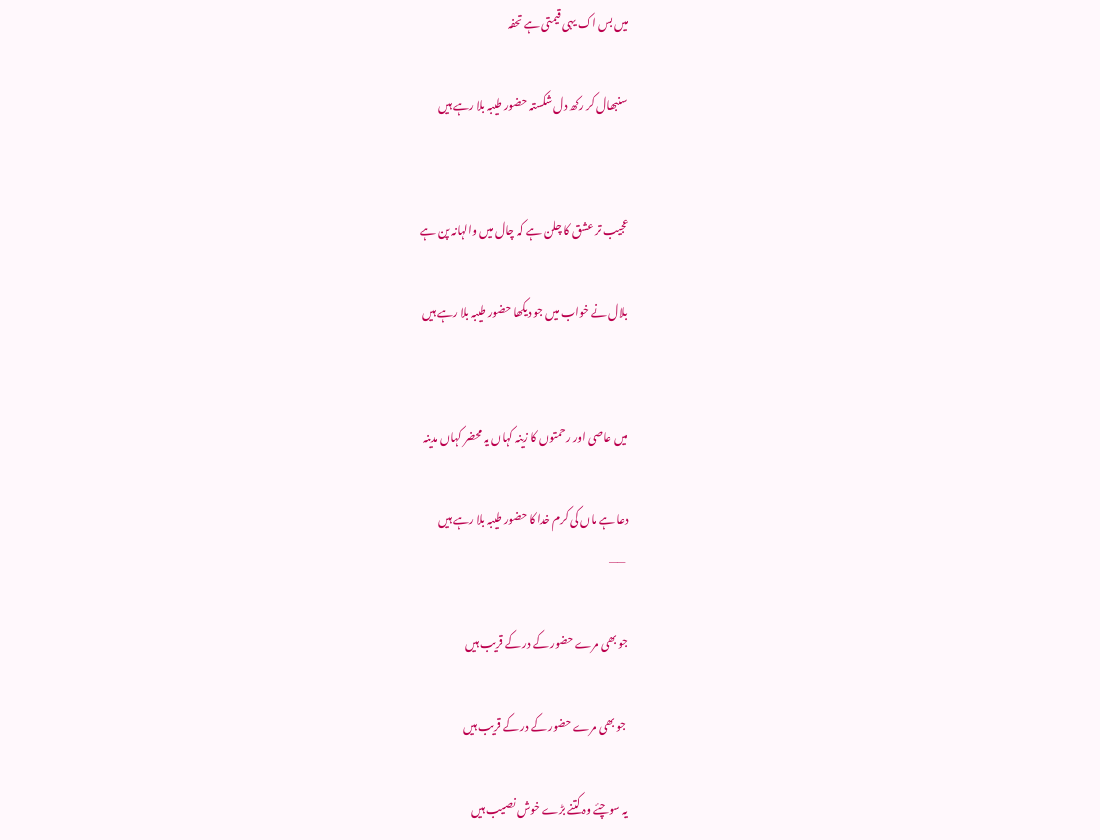میں بس اک یہی قیمتی ہے تحفہ

سنبھال کر رکھ دل شکستہ حضور طیبہ بلا رہے ہیں


عجیب تر عشق کا چلن ہے کہ چال میں والہانہ پن ہے

بلال نے خواب میں جو دیکھا حضور طیبہ بلا رہے ہیں


میں عاصی اور رحمتوں کا زینہ کہاں یہ محضر کہاں مدینہ

دعا ہے ماں کی کرم خدا کا حضور طیبہ بلا رہے ہیں
 ——

جو بھی مرے حضور کے در کے قریب ہیں

 جو بھی مرے حضور کے در کے قریب ہیں

یہ سوچئے وہ کتنے بڑے خوش نصیب ہیں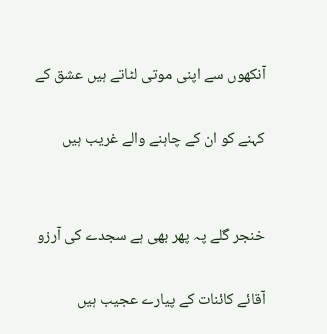آنکھوں سے اپنی موتی لٹاتے ہیں عشق کے

کہنے کو ان کے چاہنے والے غریب ہیں


خنجر گلے پہ پھر بھی ہے سجدے کی آرزو

آقائے کائنات کے پیارے عجیب ہیں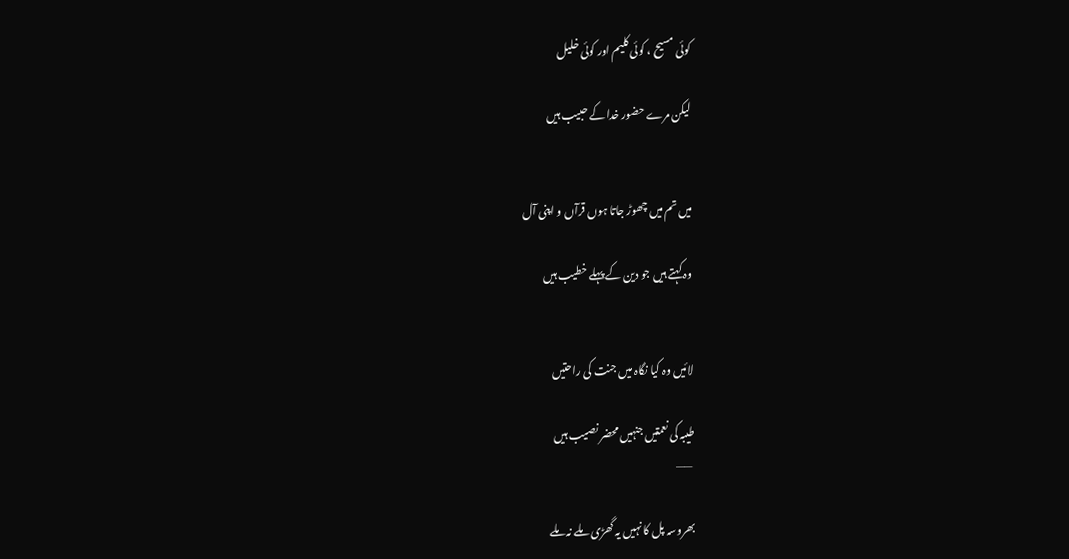کوئی مسیح ، کوئی کلیم اور کوئی خلیل

لیکن مرے حضور خدا کے حبیب ہیں


میں تم میں چھوڑ جاتا ہوں قرآں و اپنی آل

وہ کہتے ہیں جو دین کے پہلے خطیب ہیں


لائیں وہ کیا نگاہ میں جنت کی راحتیں

طیبہ کی نعمتیں جنہیں محضر نصیب ہیں
 ——

بھروسہ پل کا نہیں یہ گھڑی ملے نہ ملے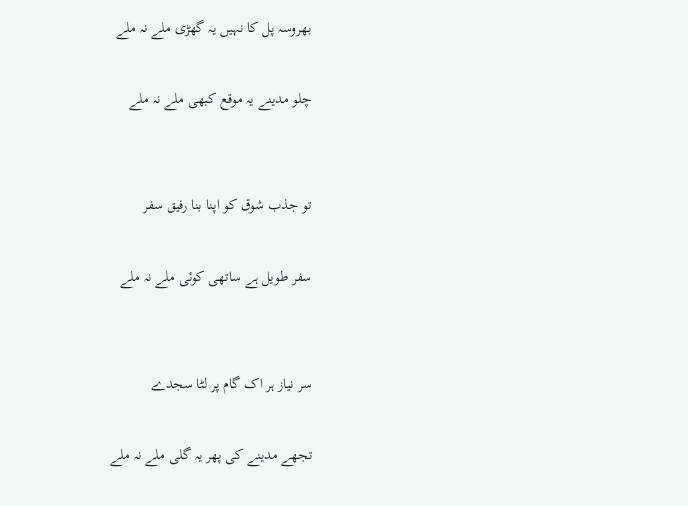بھروسہ پل کا نہیں یہ گھڑی ملے نہ ملے

چلو مدینے یہ موقع کبھی ملے نہ ملے


تو جذب شوق کو اپنا بنا رفیق سفر

سفر طویل ہے ساتھی کوئی ملے نہ ملے


سر نیاز ہر اک گام پر لٹا سجدے

تجھے مدینے کی پھر یہ گلی ملے نہ ملے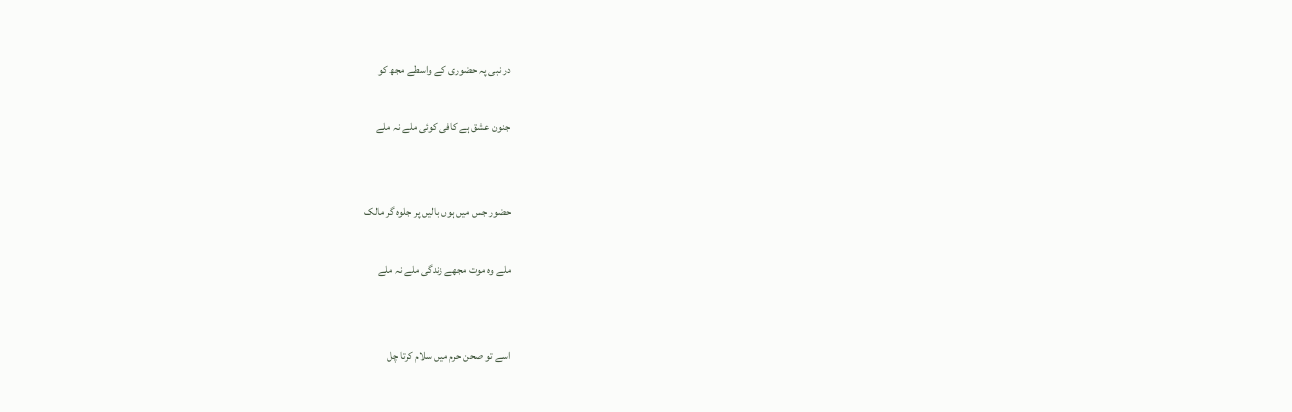در نبی پہ حضوری کے واسطے مجھ کو

جنون عشق ہے کافی کوئی ملے نہ ملے


حضور جس میں ہوں بالیں پر جلوہ گر مالک

ملے وہ موت مجھے زندگی ملے نہ ملے


اسے تو صحن حرم میں سلام کرتا چل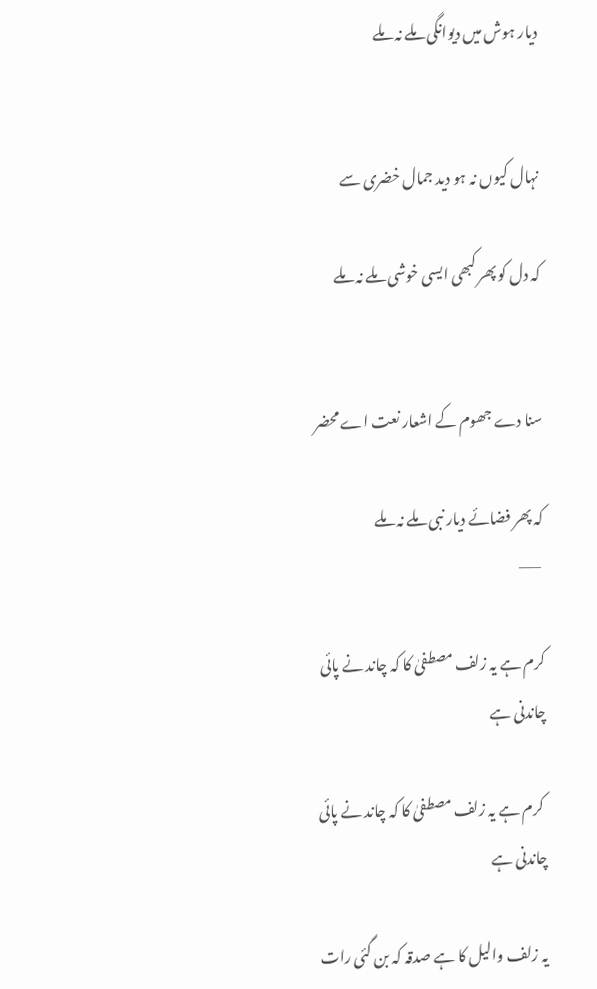دیار ہوش میں دیوانگی ملے نہ ملے


نہال کیوں نہ ہو دید جمال خضری سے

کہ دل کو پھر کبھی ایسی خوشی ملے نہ ملے


سنا دے جھوم کے اشعار نعت اے محضر

کہ پھر فضائے دیار نبی ملے نہ ملے
 ——

کرم ہے یہ زلف مصطفیٰ کا کہ چاند نے پائی چاندنی ہے

 کرم ہے یہ زلف مصطفیٰ کا کہ چاند نے پائی چاندنی ہے

یہ زلف والیل کا ہے صدقہ کہ بن گئی رات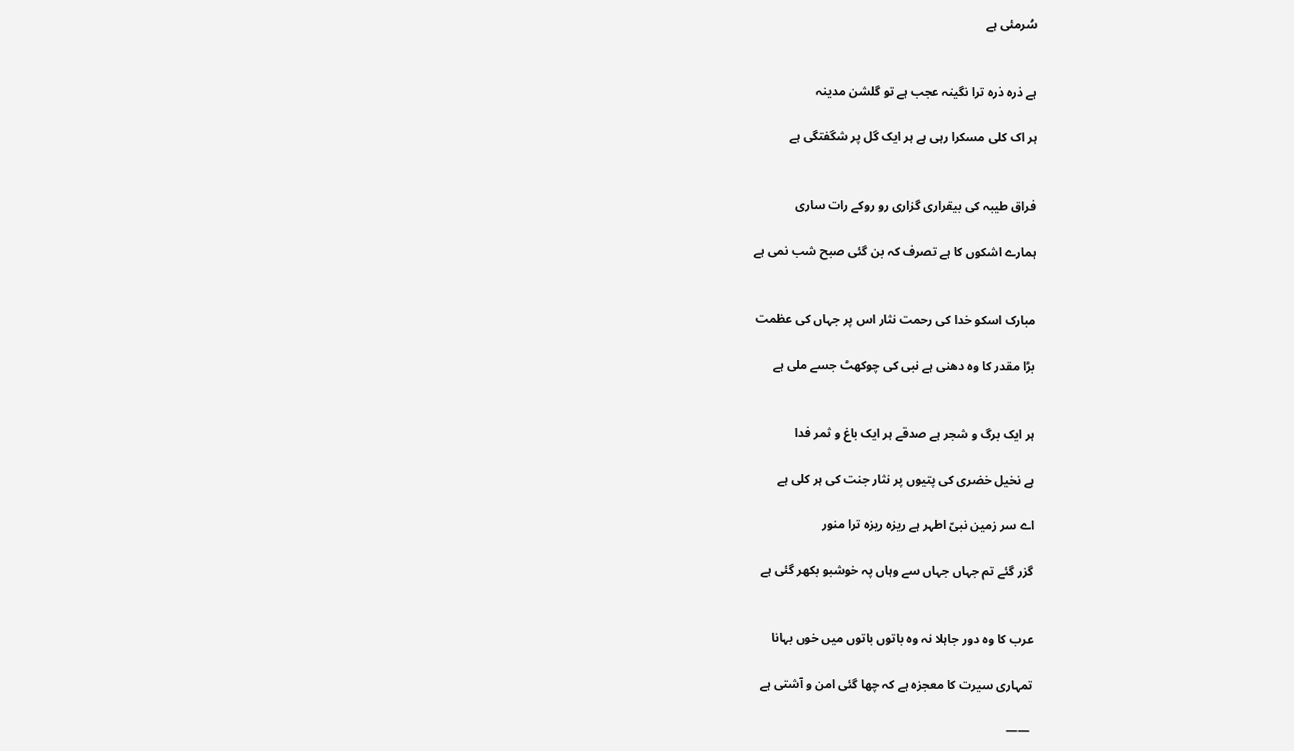سُرمئی ہے


ہے ذرہ ذرہ ترا نگینہ عجب ہے تو گلشن مدینہ

ہر اک کلی مسکرا رہی ہے ہر ایک گل پر شگفتگی ہے


فراق طیبہ کی بیقراری گزاری رو روکے رات ساری

ہمارے اشکوں کا ہے تصرف کہ بن گئی صبح شب نمی ہے


مبارک اسکو خدا کی رحمت نثار اس پر جہاں کی عظمت

بڑا مقدر کا وہ دھنی ہے نبی کی چوکھٹ جسے ملی ہے


ہر ایک برگ و شجر ہے صدقے ہر ایک باغ و ثمر فدا

ہے نخیل خضری کی پتیوں پر نثار جنت کی ہر کلی ہے

اے سر زمین نبیّ اطہر ہے ریزہ ریزہ ترا منور

گزر گئے تم جہاں جہاں سے وہاں پہ خوشبو بکھر گئی ہے


عرب کا وہ دور جاہلا نہ وہ باتوں باتوں میں خوں بہانا

تمہاری سیرت کا معجزہ ہے کہ چھا گئی امن و آشتی ہے

 ——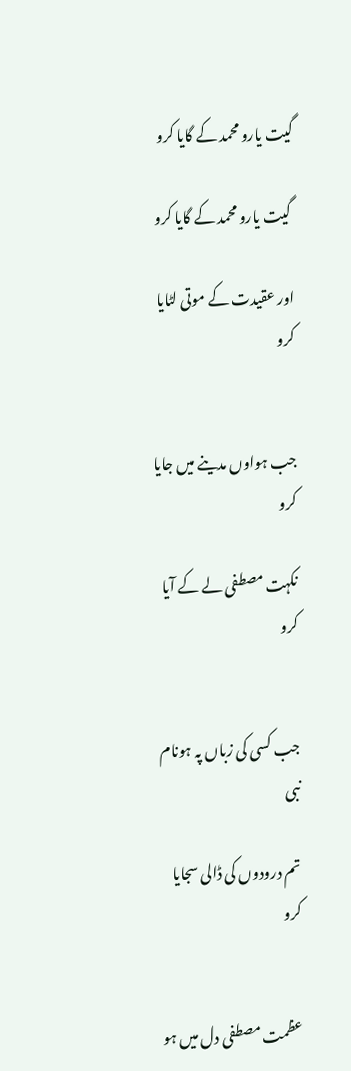گیت یارو محمد کے گایا کرو

 گیت یارو محمد کے گایا کرو

اور عقیدت کے موتی لٹایا کرو


جب ہواوں مدینے میں جایا کرو

نکہت مصطفی لے کے آیا کرو


جب کسی کی زباں پہ ہونام نبی

تم درودوں کی ڈالی سجایا کرو


عظمت مصطفی دل میں ہو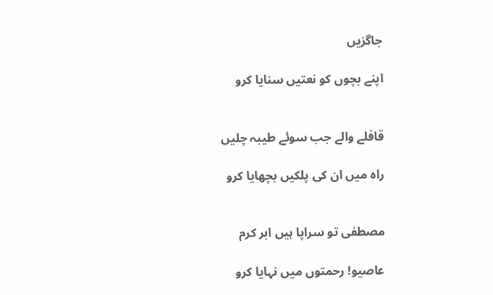جاگزیں

اپنے بچوں کو نعتیں سنایا کرو


قافلے والے جب سوئے طیبہ چلیں

راہ میں ان کی پلکیں بچھایا کرو


مصطفی تو سراپا ہیں ابر کرم

عاصیو! رحمتوں میں نہایا کرو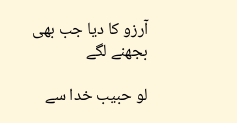آرزو کا دیا جب بھی بجھنے لگے

لو حبیب خدا سے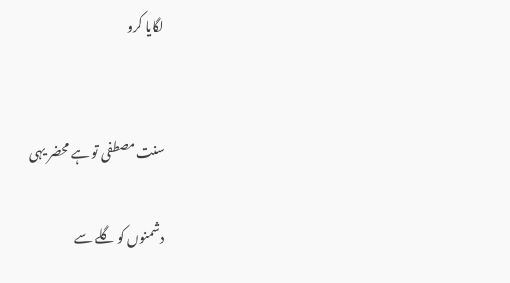لگایا کرو


سنت مصطفی تو ہے محضر یہی

دشمنوں کو گلے سے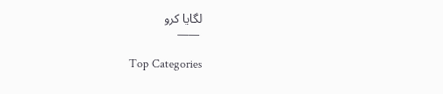لگایا کرو
 ——

Top Categories